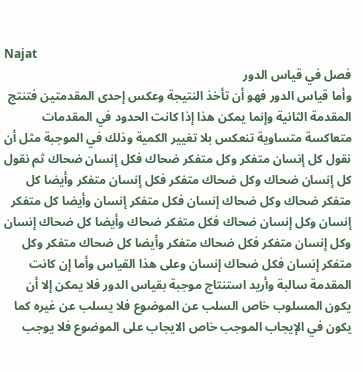Najat
فصل في قياس الدور
وأما قياس الدور فهو أن تأخذ النتيجة وعكس إحدى المقدمتين فتنتج المقدمة الثانية وإنما يمكن هذا إذا كانت الحدود في المقدمات متعاكسة متساوية تنعكس بلا تغيير الكمية وذلك في الموجبة مثل أن نقول كل إنسان متفكر وكل متفكر ضحاك فكل إنسان ضحاك ثم نقول كل إنسان ضحاك وكل ضحاك متفكر فكل إنسان متفكر وأيضا كل متفكر ضحاك وكل ضحاك إنسان فكل متفكر إنسان وأيضا كل متفكر إنسان وكل إنسان ضحاك فكل متفكر ضحاك وأيضا كل ضحاك إنسان وكل إنسان متفكر فكل ضحاك متفكر وأيضا كل ضحاك متفكر وكل متفكر إنسان فكل ضحاك إنسان وعلى هذا القياس وأما إن كانت المقدمة سالبة وأريد استنتاج موجبة بقياس الدور فلا يمكن إلا أن يكون المسلوب خاص السلب عن الموضوع فلا يسلب عن غيره كما يكون في الإيجاب الموجب خاص الايجاب على الموضوع فلا يوجب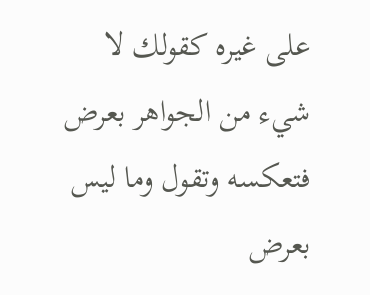على غيره كقولك لا شيء من الجواهر بعرض فتعكسه وتقول وما ليس بعرض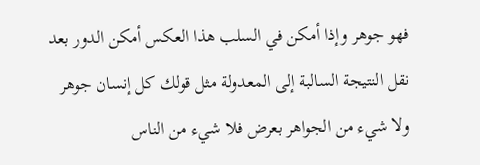فهو جوهر وإذا أمكن في السلب هذا العكس أمكن الدور بعد نقل النتيجة السالبة إلى المعدولة مثل قولك كل إنسان جوهر ولا شيء من الجواهر بعرض فلا شيء من الناس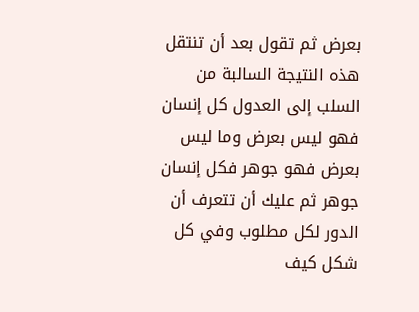بعرض ثم تقول بعد أن تنتقل هذه النتيجة السالبة من السلب إلى العدول كل إنسان فهو ليس بعرض وما ليس بعرض فهو جوهر فكل إنسان جوهر ثم عليك أن تتعرف أن الدور لكل مطلوب وفي كل شكل كيف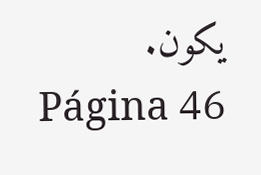يكون.
Página 46